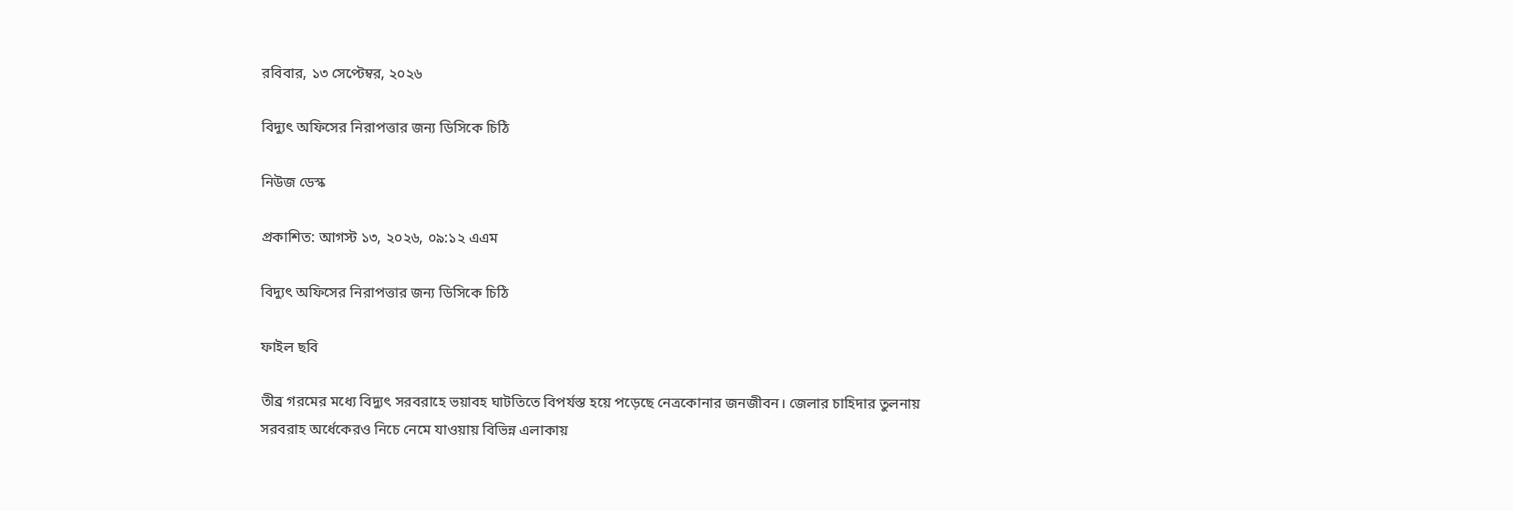রবিবার, ১৩ সেপ্টেম্বর, ২০২৬

বিদ্যুৎ অফিসের নিরাপত্তার জন্য ডিসিকে চিঠি

নিউজ ডেস্ক

প্রকাশিত: আগস্ট ১৩, ২০২৬, ০৯:১২ এএম

বিদ্যুৎ অফিসের নিরাপত্তার জন্য ডিসিকে চিঠি

ফাইল ছবি

তীব্র গরমের মধ্যে বিদ্যুৎ সরবরাহে ভয়াবহ ঘাটতিতে বিপর্যস্ত হয়ে পড়েছে নেত্রকোনার জনজীবন। জেলার চাহিদার তুলনায় সরবরাহ অর্ধেকেরও নিচে নেমে যাওয়ায় বিভিন্ন এলাকায়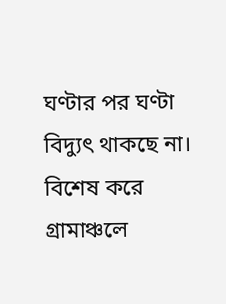ঘণ্টার পর ঘণ্টা বিদ্যুৎ থাকছে না। বিশেষ করে গ্রামাঞ্চলে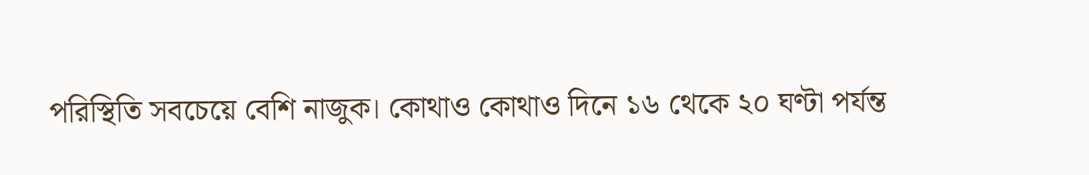পরিস্থিতি সবচেয়ে বেশি নাজুক। কোথাও কোথাও দিনে ১৬ থেকে ২০ ঘণ্টা পর্যন্ত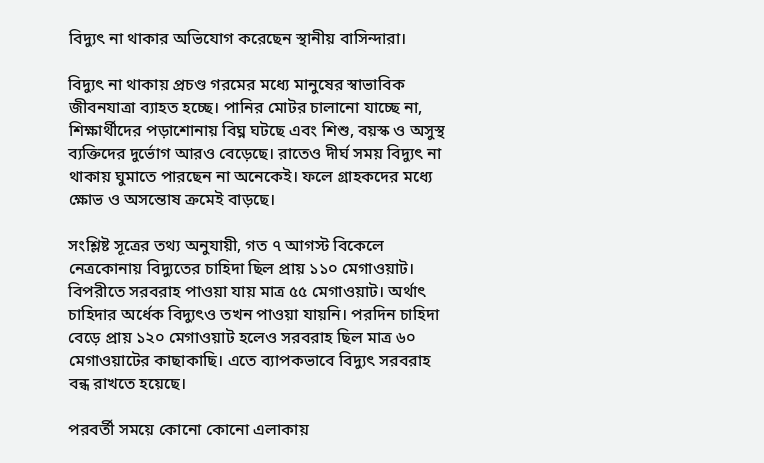বিদ্যুৎ না থাকার অভিযোগ করেছেন স্থানীয় বাসিন্দারা।

বিদ্যুৎ না থাকায় প্রচণ্ড গরমের মধ্যে মানুষের স্বাভাবিক জীবনযাত্রা ব্যাহত হচ্ছে। পানির মোটর চালানো যাচ্ছে না, শিক্ষার্থীদের পড়াশোনায় বিঘ্ন ঘটছে এবং শিশু, বয়স্ক ও অসুস্থ ব্যক্তিদের দুর্ভোগ আরও বেড়েছে। রাতেও দীর্ঘ সময় বিদ্যুৎ না থাকায় ঘুমাতে পারছেন না অনেকেই। ফলে গ্রাহকদের মধ্যে ক্ষোভ ও অসন্তোষ ক্রমেই বাড়ছে।

সংশ্লিষ্ট সূত্রের তথ্য অনুযায়ী, গত ৭ আগস্ট বিকেলে নেত্রকোনায় বিদ্যুতের চাহিদা ছিল প্রায় ১১০ মেগাওয়াট। বিপরীতে সরবরাহ পাওয়া যায় মাত্র ৫৫ মেগাওয়াট। অর্থাৎ চাহিদার অর্ধেক বিদ্যুৎও তখন পাওয়া যায়নি। পরদিন চাহিদা বেড়ে প্রায় ১২০ মেগাওয়াট হলেও সরবরাহ ছিল মাত্র ৬০ মেগাওয়াটের কাছাকাছি। এতে ব্যাপকভাবে বিদ্যুৎ সরবরাহ বন্ধ রাখতে হয়েছে।

পরবর্তী সময়ে কোনো কোনো এলাকায়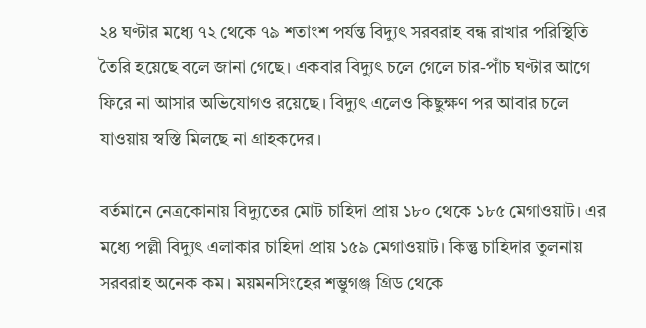২৪ ঘণ্টার মধ্যে ৭২ থেকে ৭৯ শতাংশ পর্যন্ত বিদ্যুৎ সরবরাহ বন্ধ রাখার পরিস্থিতি তৈরি হয়েছে বলে জানা গেছে। একবার বিদ্যুৎ চলে গেলে চার-পাঁচ ঘণ্টার আগে ফিরে না আসার অভিযোগও রয়েছে। বিদ্যুৎ এলেও কিছুক্ষণ পর আবার চলে যাওয়ায় স্বস্তি মিলছে না গ্রাহকদের।

বর্তমানে নেত্রকোনায় বিদ্যুতের মোট চাহিদা প্রায় ১৮০ থেকে ১৮৫ মেগাওয়াট। এর মধ্যে পল্লী বিদ্যুৎ এলাকার চাহিদা প্রায় ১৫৯ মেগাওয়াট। কিন্তু চাহিদার তুলনায় সরবরাহ অনেক কম। ময়মনসিংহের শম্ভুগঞ্জ গ্রিড থেকে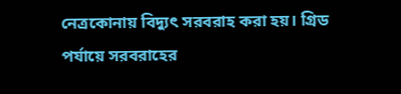নেত্রকোনায় বিদ্যুৎ সরবরাহ করা হয়। গ্রিড পর্যায়ে সরবরাহের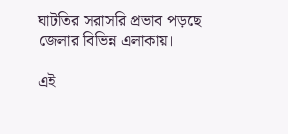ঘাটতির সরাসরি প্রভাব পড়ছে জেলার বিভিন্ন এলাকায়।

এই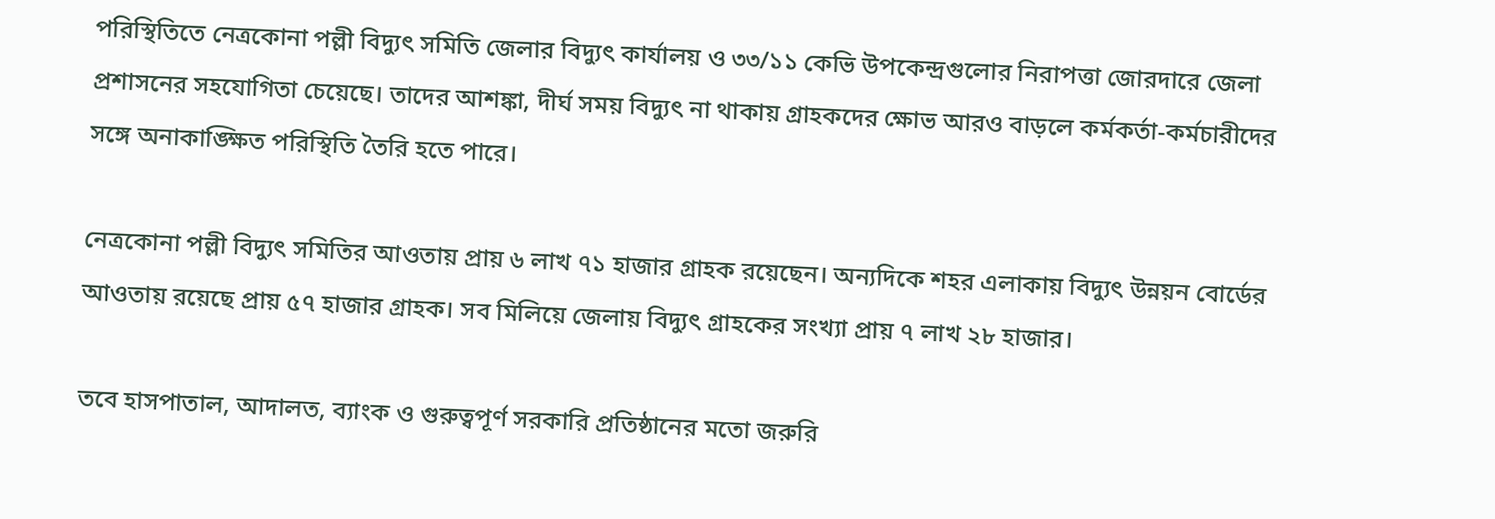পরিস্থিতিতে নেত্রকোনা পল্লী বিদ্যুৎ সমিতি জেলার বিদ্যুৎ কার্যালয় ও ৩৩/১১ কেভি উপকেন্দ্রগুলোর নিরাপত্তা জোরদারে জেলা প্রশাসনের সহযোগিতা চেয়েছে। তাদের আশঙ্কা, দীর্ঘ সময় বিদ্যুৎ না থাকায় গ্রাহকদের ক্ষোভ আরও বাড়লে কর্মকর্তা-কর্মচারীদের সঙ্গে অনাকাঙ্ক্ষিত পরিস্থিতি তৈরি হতে পারে।

নেত্রকোনা পল্লী বিদ্যুৎ সমিতির আওতায় প্রায় ৬ লাখ ৭১ হাজার গ্রাহক রয়েছেন। অন্যদিকে শহর এলাকায় বিদ্যুৎ উন্নয়ন বোর্ডের আওতায় রয়েছে প্রায় ৫৭ হাজার গ্রাহক। সব মিলিয়ে জেলায় বিদ্যুৎ গ্রাহকের সংখ্যা প্রায় ৭ লাখ ২৮ হাজার।

তবে হাসপাতাল, আদালত, ব্যাংক ও গুরুত্বপূর্ণ সরকারি প্রতিষ্ঠানের মতো জরুরি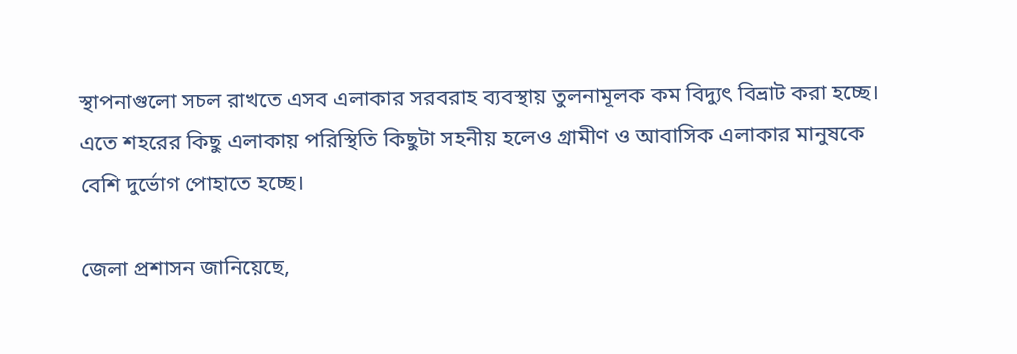স্থাপনাগুলো সচল রাখতে এসব এলাকার সরবরাহ ব্যবস্থায় তুলনামূলক কম বিদ্যুৎ বিভ্রাট করা হচ্ছে। এতে শহরের কিছু এলাকায় পরিস্থিতি কিছুটা সহনীয় হলেও গ্রামীণ ও আবাসিক এলাকার মানুষকে বেশি দুর্ভোগ পোহাতে হচ্ছে।

জেলা প্রশাসন জানিয়েছে,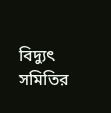বিদ্যুৎ সমিতির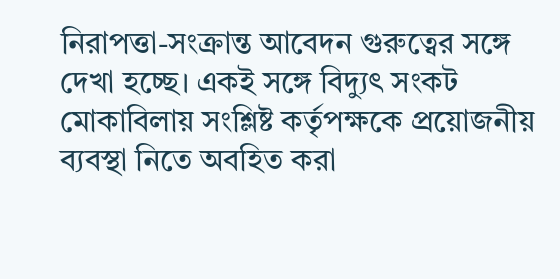নিরাপত্তা-সংক্রান্ত আবেদন গুরুত্বের সঙ্গে দেখা হচ্ছে। একই সঙ্গে বিদ্যুৎ সংকট মোকাবিলায় সংশ্লিষ্ট কর্তৃপক্ষকে প্রয়োজনীয় ব্যবস্থা নিতে অবহিত করা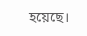হয়েছে।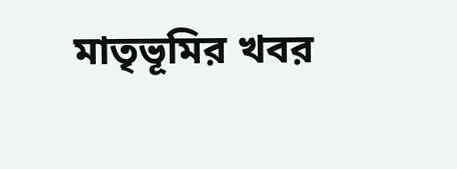মাতৃভূমির খবর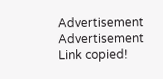Advertisement
Advertisement
Link copied!